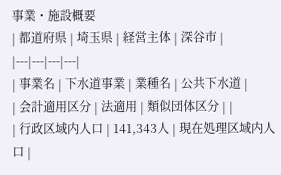事業・施設概要
| 都道府県 | 埼玉県 | 経営主体 | 深谷市 |
|---|---|---|---|
| 事業名 | 下水道事業 | 業種名 | 公共下水道 |
| 会計適用区分 | 法適用 | 類似団体区分 | |
| 行政区域内人口 | 141,343人 | 現在処理区域内人口 |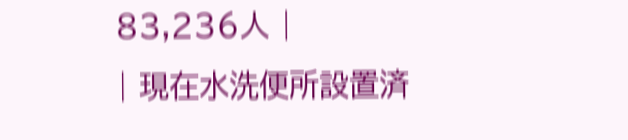83,236人 |
| 現在水洗便所設置済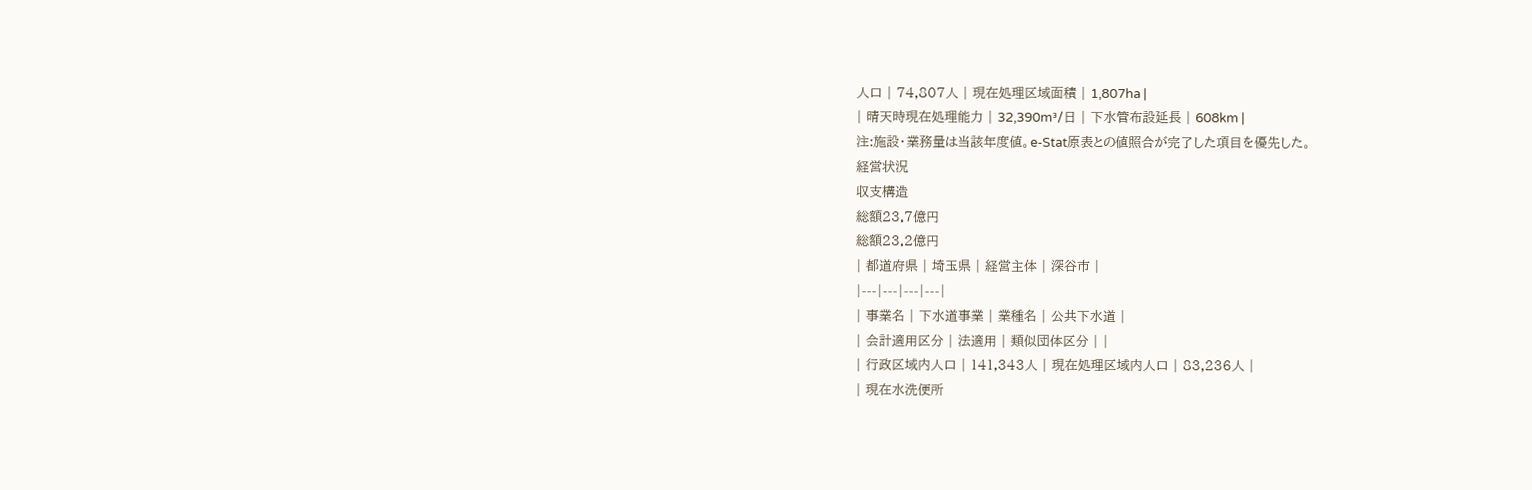人口 | 74,807人 | 現在処理区域面積 | 1,807ha |
| 晴天時現在処理能力 | 32,390m³/日 | 下水管布設延長 | 608km |
注:施設・業務量は当該年度値。e-Stat原表との値照合が完了した項目を優先した。
経営状況
収支構造
総額23.7億円
総額23.2億円
| 都道府県 | 埼玉県 | 経営主体 | 深谷市 |
|---|---|---|---|
| 事業名 | 下水道事業 | 業種名 | 公共下水道 |
| 会計適用区分 | 法適用 | 類似団体区分 | |
| 行政区域内人口 | 141,343人 | 現在処理区域内人口 | 83,236人 |
| 現在水洗便所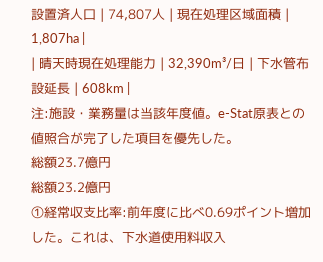設置済人口 | 74,807人 | 現在処理区域面積 | 1,807ha |
| 晴天時現在処理能力 | 32,390m³/日 | 下水管布設延長 | 608km |
注:施設・業務量は当該年度値。e-Stat原表との値照合が完了した項目を優先した。
総額23.7億円
総額23.2億円
①経常収支比率:前年度に比べ0.69ポイント増加した。これは、下水道使用料収入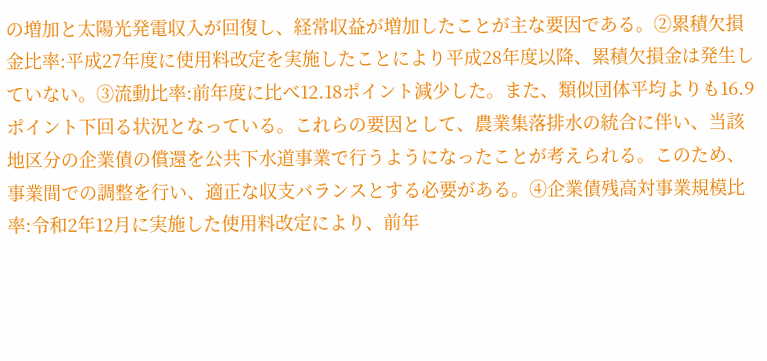の増加と太陽光発電収入が回復し、経常収益が増加したことが主な要因である。②累積欠損金比率:平成27年度に使用料改定を実施したことにより平成28年度以降、累積欠損金は発生していない。③流動比率:前年度に比べ12.18ポイント減少した。また、類似団体平均よりも16.9ポイント下回る状況となっている。これらの要因として、農業集落排水の統合に伴い、当該地区分の企業債の償還を公共下水道事業で行うようになったことが考えられる。このため、事業間での調整を行い、適正な収支バランスとする必要がある。④企業債残高対事業規模比率:令和2年12月に実施した使用料改定により、前年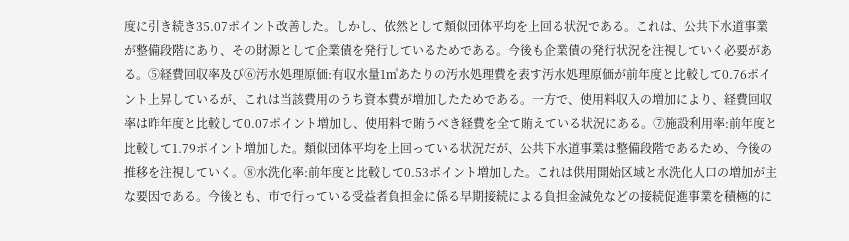度に引き続き35.07ポイント改善した。しかし、依然として類似団体平均を上回る状況である。これは、公共下水道事業が整備段階にあり、その財源として企業債を発行しているためである。今後も企業債の発行状況を注視していく必要がある。⑤経費回収率及び⑥汚水処理原価:有収水量1㎥あたりの汚水処理費を表す汚水処理原価が前年度と比較して0.76ポイント上昇しているが、これは当該費用のうち資本費が増加したためである。一方で、使用料収入の増加により、経費回収率は昨年度と比較して0.07ポイント増加し、使用料で賄うべき経費を全て賄えている状況にある。⑦施設利用率:前年度と比較して1.79ポイント増加した。類似団体平均を上回っている状況だが、公共下水道事業は整備段階であるため、今後の推移を注視していく。⑧水洗化率:前年度と比較して0.53ポイント増加した。これは供用開始区域と水洗化人口の増加が主な要因である。今後とも、市で行っている受益者負担金に係る早期接続による負担金減免などの接続促進事業を積極的に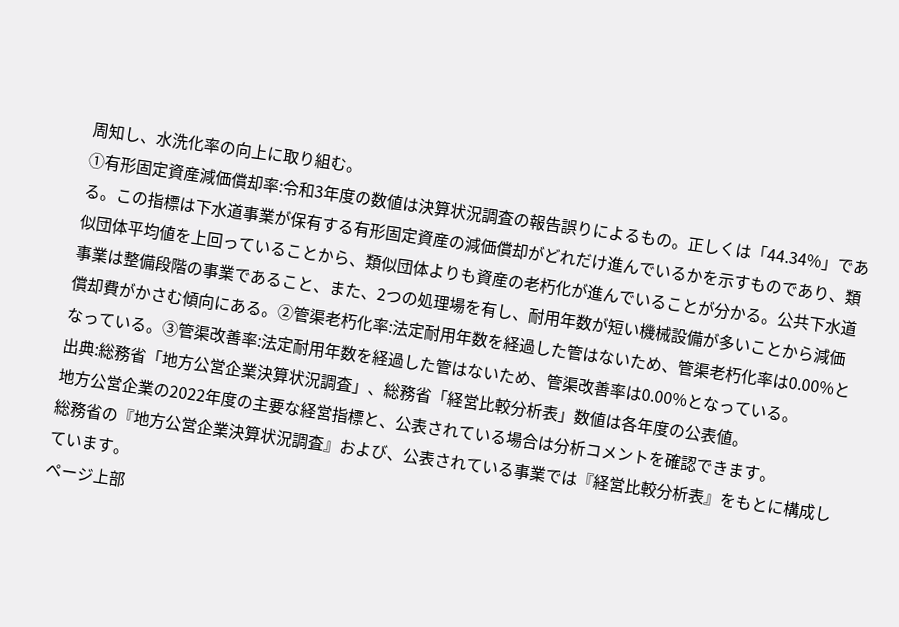周知し、水洗化率の向上に取り組む。
①有形固定資産減価償却率:令和3年度の数値は決算状況調査の報告誤りによるもの。正しくは「44.34%」である。この指標は下水道事業が保有する有形固定資産の減価償却がどれだけ進んでいるかを示すものであり、類似団体平均値を上回っていることから、類似団体よりも資産の老朽化が進んでいることが分かる。公共下水道事業は整備段階の事業であること、また、2つの処理場を有し、耐用年数が短い機械設備が多いことから減価償却費がかさむ傾向にある。②管渠老朽化率:法定耐用年数を経過した管はないため、管渠老朽化率は0.00%となっている。③管渠改善率:法定耐用年数を経過した管はないため、管渠改善率は0.00%となっている。
出典:総務省「地方公営企業決算状況調査」、総務省「経営比較分析表」数値は各年度の公表値。
地方公営企業の2022年度の主要な経営指標と、公表されている場合は分析コメントを確認できます。
総務省の『地方公営企業決算状況調査』および、公表されている事業では『経営比較分析表』をもとに構成しています。
ページ上部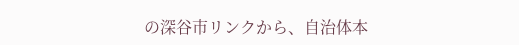の深谷市リンクから、自治体本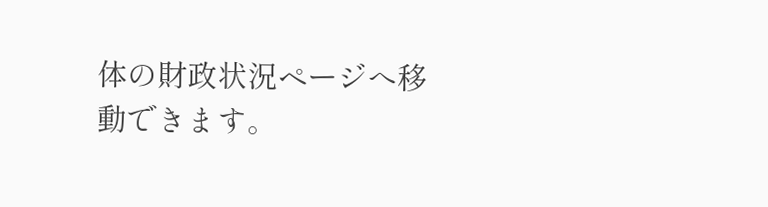体の財政状況ページへ移動できます。